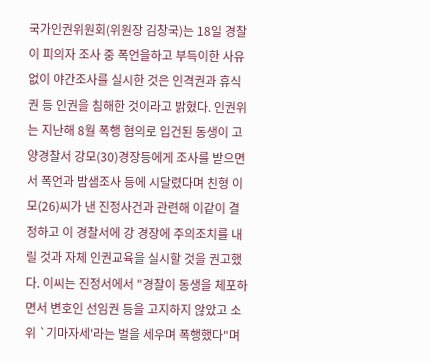국가인권위원회(위원장 김창국)는 18일 경찰이 피의자 조사 중 폭언을하고 부득이한 사유없이 야간조사를 실시한 것은 인격권과 휴식권 등 인권을 침해한 것이라고 밝혔다. 인권위는 지난해 8월 폭행 혐의로 입건된 동생이 고양경찰서 강모(30)경장등에게 조사를 받으면서 폭언과 밤샘조사 등에 시달렸다며 친형 이모(26)씨가 낸 진정사건과 관련해 이같이 결정하고 이 경찰서에 강 경장에 주의조치를 내릴 것과 자체 인권교육을 실시할 것을 권고했다. 이씨는 진정서에서 "경찰이 동생을 체포하면서 변호인 선임권 등을 고지하지 않았고 소위 `기마자세'라는 벌을 세우며 폭행했다"며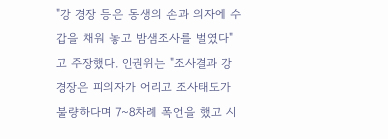"강 경장 등은 동생의 손과 의자에 수갑을 채워 놓고 밤샘조사를 벌였다"고 주장했다. 인권위는 "조사결과 강 경장은 피의자가 어리고 조사태도가 불량하다며 7~8차례 폭언을 했고 시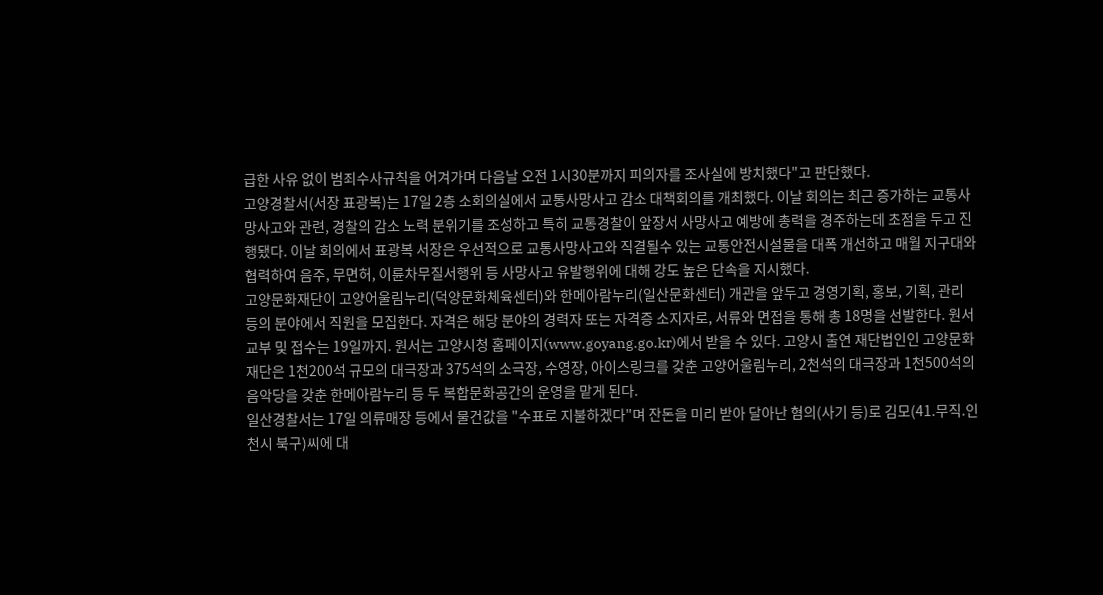급한 사유 없이 범죄수사규칙을 어겨가며 다음날 오전 1시30분까지 피의자를 조사실에 방치했다"고 판단했다.
고양경찰서(서장 표광복)는 17일 2층 소회의실에서 교통사망사고 감소 대책회의를 개최했다. 이날 회의는 최근 증가하는 교통사망사고와 관련, 경찰의 감소 노력 분위기를 조성하고 특히 교통경찰이 앞장서 사망사고 예방에 총력을 경주하는데 초점을 두고 진행됐다. 이날 회의에서 표광복 서장은 우선적으로 교통사망사고와 직결될수 있는 교통안전시설물을 대폭 개선하고 매월 지구대와 협력하여 음주, 무면허, 이륜차무질서행위 등 사망사고 유발행위에 대해 강도 높은 단속을 지시했다.
고양문화재단이 고양어울림누리(덕양문화체육센터)와 한메아람누리(일산문화센터) 개관을 앞두고 경영기획, 홍보, 기획, 관리 등의 분야에서 직원을 모집한다. 자격은 해당 분야의 경력자 또는 자격증 소지자로, 서류와 면접을 통해 총 18명을 선발한다. 원서 교부 및 접수는 19일까지. 원서는 고양시청 홈페이지(www.goyang.go.kr)에서 받을 수 있다. 고양시 출연 재단법인인 고양문화재단은 1천200석 규모의 대극장과 375석의 소극장, 수영장, 아이스링크를 갖춘 고양어울림누리, 2천석의 대극장과 1천500석의 음악당을 갖춘 한메아람누리 등 두 복합문화공간의 운영을 맡게 된다.
일산경찰서는 17일 의류매장 등에서 물건값을 "수표로 지불하겠다"며 잔돈을 미리 받아 달아난 혐의(사기 등)로 김모(41.무직.인천시 북구)씨에 대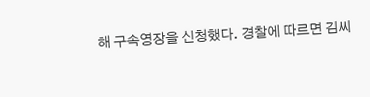해 구속영장을 신청했다. 경찰에 따르면 김씨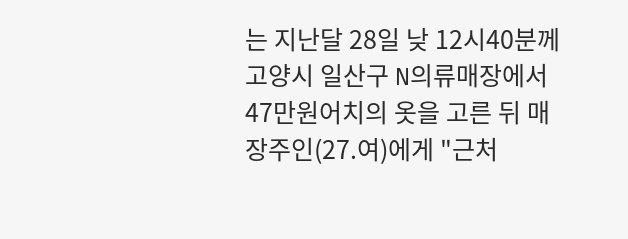는 지난달 28일 낮 12시40분께 고양시 일산구 N의류매장에서 47만원어치의 옷을 고른 뒤 매장주인(27.여)에게 "근처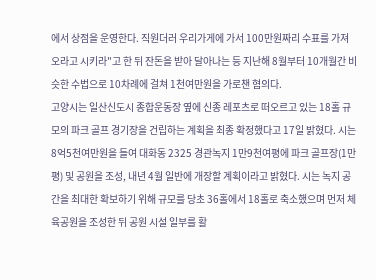에서 상점을 운영한다. 직원더러 우리가게에 가서 100만원짜리 수표를 가져 오라고 시키라"고 한 뒤 잔돈을 받아 달아나는 등 지난해 8월부터 10개월간 비슷한 수법으로 10차례에 걸쳐 1천여만원을 가로챈 혐의다.
고양시는 일산신도시 종합운동장 옆에 신종 레포츠로 떠오르고 있는 18홀 규모의 파크 골프 경기장을 건립하는 계획을 최종 확정했다고 17일 밝혔다. 시는 8억5천여만원을 들여 대화동 2325 경관녹지 1만9천여평에 파크 골프장(1만평) 및 공원을 조성, 내년 4월 일반에 개장할 계획이라고 밝혔다. 시는 녹지 공간을 최대한 확보하기 위해 규모를 당초 36홀에서 18홀로 축소했으며 먼저 체육공원을 조성한 뒤 공원 시설 일부를 활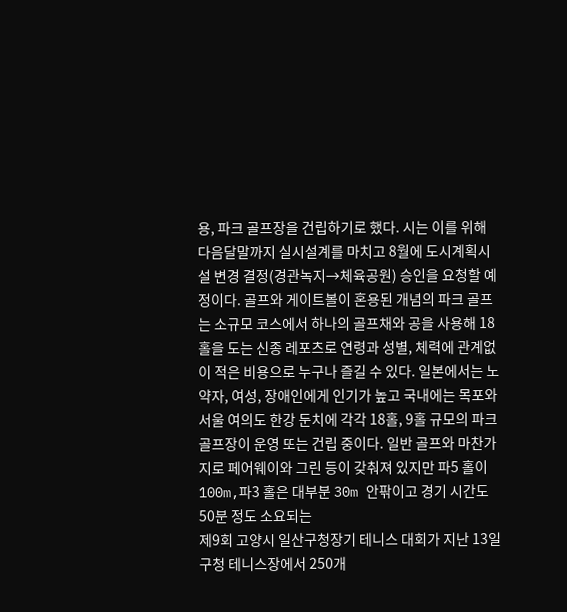용, 파크 골프장을 건립하기로 했다. 시는 이를 위해 다음달말까지 실시설계를 마치고 8월에 도시계획시설 변경 결정(경관녹지→체육공원) 승인을 요청할 예정이다. 골프와 게이트볼이 혼용된 개념의 파크 골프는 소규모 코스에서 하나의 골프채와 공을 사용해 18홀을 도는 신종 레포츠로 연령과 성별, 체력에 관계없이 적은 비용으로 누구나 즐길 수 있다. 일본에서는 노약자, 여성, 장애인에게 인기가 높고 국내에는 목포와 서울 여의도 한강 둔치에 각각 18홀, 9홀 규모의 파크 골프장이 운영 또는 건립 중이다. 일반 골프와 마찬가지로 페어웨이와 그린 등이 갖춰져 있지만 파5 홀이 100m,파3 홀은 대부분 30m 안팎이고 경기 시간도 50분 정도 소요되는
제9회 고양시 일산구청장기 테니스 대회가 지난 13일 구청 테니스장에서 250개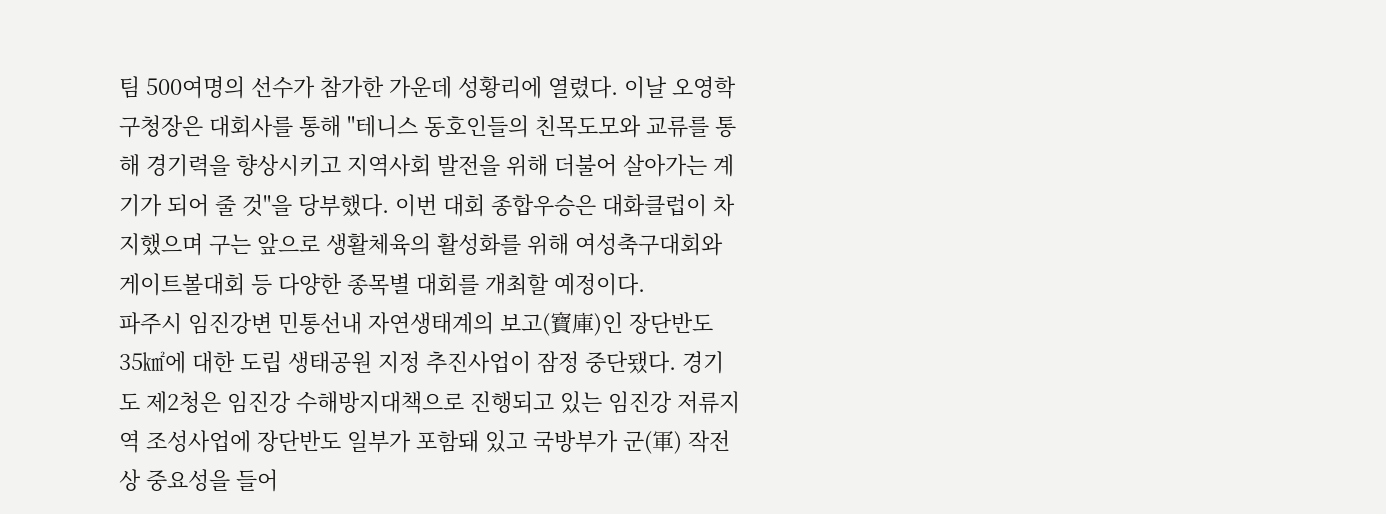팀 500여명의 선수가 참가한 가운데 성황리에 열렸다. 이날 오영학 구청장은 대회사를 통해 "테니스 동호인들의 친목도모와 교류를 통해 경기력을 향상시키고 지역사회 발전을 위해 더불어 살아가는 계기가 되어 줄 것"을 당부했다. 이번 대회 종합우승은 대화클럽이 차지했으며 구는 앞으로 생활체육의 활성화를 위해 여성축구대회와 게이트볼대회 등 다양한 종목별 대회를 개최할 예정이다.
파주시 임진강변 민통선내 자연생태계의 보고(寶庫)인 장단반도 35㎢에 대한 도립 생태공원 지정 추진사업이 잠정 중단됐다. 경기도 제2청은 임진강 수해방지대책으로 진행되고 있는 임진강 저류지역 조성사업에 장단반도 일부가 포함돼 있고 국방부가 군(軍) 작전상 중요성을 들어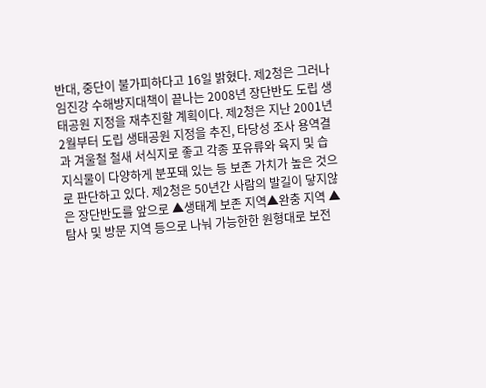반대, 중단이 불가피하다고 16일 밝혔다. 제2청은 그러나 임진강 수해방지대책이 끝나는 2008년 장단반도 도립 생태공원 지정을 재추진할 계획이다. 제2청은 지난 2001년 2월부터 도립 생태공원 지정을 추진, 타당성 조사 용역결과 겨울철 철새 서식지로 좋고 각종 포유류와 육지 및 습지식물이 다양하게 분포돼 있는 등 보존 가치가 높은 것으로 판단하고 있다. 제2청은 50년간 사람의 발길이 닿지않은 장단반도를 앞으로 ▲생태계 보존 지역▲완충 지역 ▲탐사 및 방문 지역 등으로 나눠 가능한한 원형대로 보전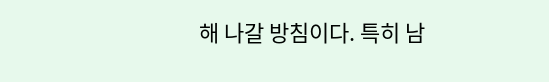해 나갈 방침이다. 특히 남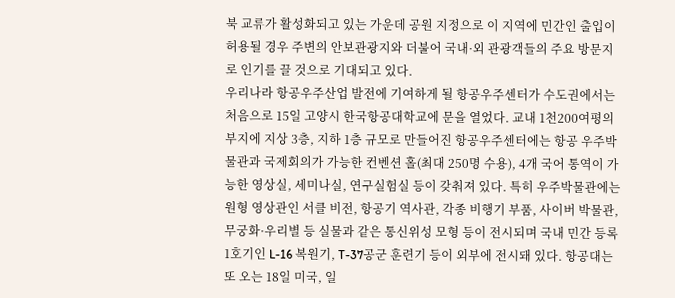북 교류가 활성화되고 있는 가운데 공원 지정으로 이 지역에 민간인 출입이 허용될 경우 주변의 안보관광지와 더불어 국내·외 관광객들의 주요 방문지로 인기를 끌 것으로 기대되고 있다.
우리나라 항공우주산업 발전에 기여하게 될 항공우주센터가 수도권에서는 처음으로 15일 고양시 한국항공대학교에 문을 열었다. 교내 1천200여평의 부지에 지상 3층, 지하 1층 규모로 만들어진 항공우주센터에는 항공 우주박물관과 국제회의가 가능한 컨벤션 홀(최대 250명 수용), 4개 국어 통역이 가능한 영상실, 세미나실, 연구실험실 등이 갖춰져 있다. 특히 우주박물관에는 원형 영상관인 서클 비전, 항공기 역사관, 각종 비행기 부품, 사이버 박물관, 무궁화·우리별 등 실물과 같은 통신위성 모형 등이 전시되며 국내 민간 등록 1호기인 L-16 복원기, T-37공군 훈련기 등이 외부에 전시돼 있다. 항공대는 또 오는 18일 미국, 일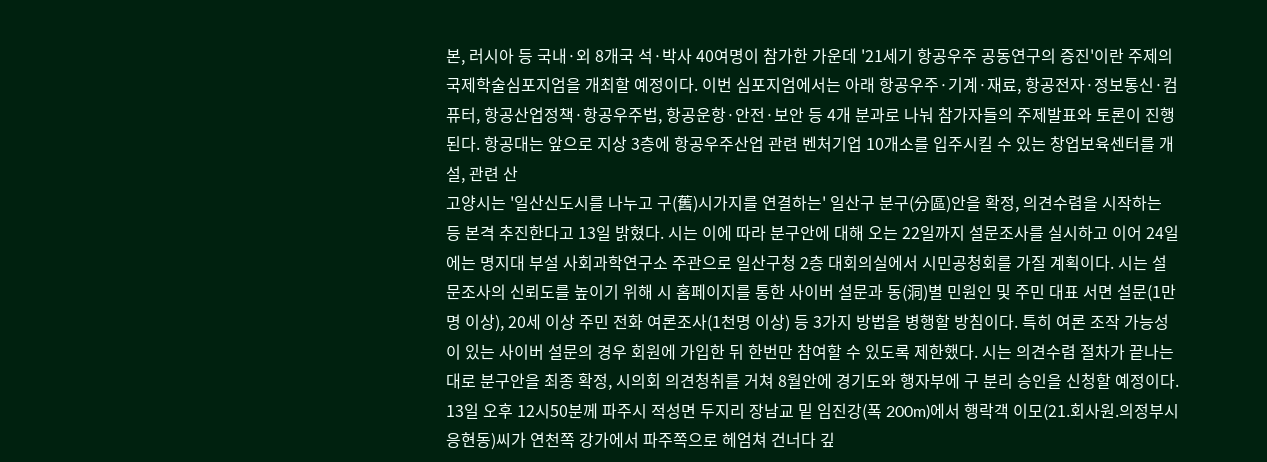본, 러시아 등 국내·외 8개국 석·박사 40여명이 참가한 가운데 '21세기 항공우주 공동연구의 증진'이란 주제의 국제학술심포지엄을 개최할 예정이다. 이번 심포지엄에서는 아래 항공우주·기계·재료, 항공전자·정보통신·컴퓨터, 항공산업정책·항공우주법, 항공운항·안전·보안 등 4개 분과로 나눠 참가자들의 주제발표와 토론이 진행된다. 항공대는 앞으로 지상 3층에 항공우주산업 관련 벤처기업 10개소를 입주시킬 수 있는 창업보육센터를 개설, 관련 산
고양시는 '일산신도시를 나누고 구(舊)시가지를 연결하는' 일산구 분구(分區)안을 확정, 의견수렴을 시작하는 등 본격 추진한다고 13일 밝혔다. 시는 이에 따라 분구안에 대해 오는 22일까지 설문조사를 실시하고 이어 24일에는 명지대 부설 사회과학연구소 주관으로 일산구청 2층 대회의실에서 시민공청회를 가질 계획이다. 시는 설문조사의 신뢰도를 높이기 위해 시 홈페이지를 통한 사이버 설문과 동(洞)별 민원인 및 주민 대표 서면 설문(1만명 이상), 20세 이상 주민 전화 여론조사(1천명 이상) 등 3가지 방법을 병행할 방침이다. 특히 여론 조작 가능성이 있는 사이버 설문의 경우 회원에 가입한 뒤 한번만 참여할 수 있도록 제한했다. 시는 의견수렴 절차가 끝나는대로 분구안을 최종 확정, 시의회 의견청취를 거쳐 8월안에 경기도와 행자부에 구 분리 승인을 신청할 예정이다.
13일 오후 12시50분께 파주시 적성면 두지리 장남교 밑 임진강(폭 200m)에서 행락객 이모(21.회사원.의정부시 응현동)씨가 연천쪽 강가에서 파주쪽으로 헤엄쳐 건너다 깊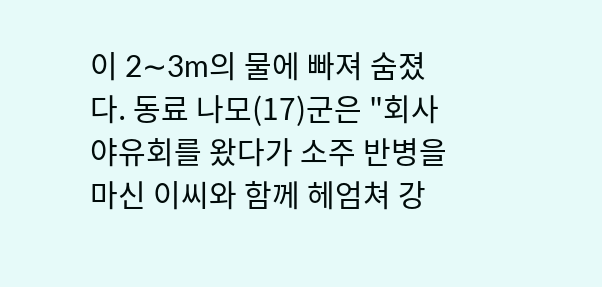이 2∼3m의 물에 빠져 숨졌다. 동료 나모(17)군은 "회사 야유회를 왔다가 소주 반병을 마신 이씨와 함께 헤엄쳐 강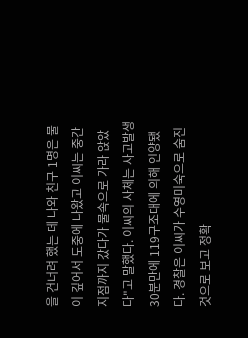을 건너려 했는 데 나와 친구 1명은 물이 깊어서 도중에 나왔고 이씨는 중간지점까지 갔다가 물속으로 가라 앉았다"고 말했다. 이씨의 사체는 사고발생 30분만에 119구조대에 의해 인양됐다. 경찰은 이씨가 수영미숙으로 숨진 것으로 보고 정확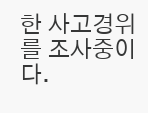한 사고경위를 조사중이다.